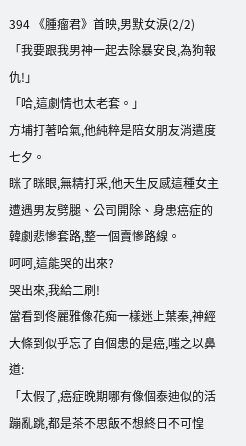394 《腫瘤君》首映,男默女淚(2/2)
「我要跟我男神一起去除暴安良,為狗報仇!」
「哈,這劇情也太老套。」
方埔打著哈氣,他純粹是陪女朋友消遣度七夕。
眯了眯眼,無精打采,他天生反感這種女主遭遇男友劈腿、公司開除、身患癌症的韓劇悲慘套路,整一個賣慘路線。
呵呵,這能哭的出來?
哭出來,我給二刷!
當看到佟麗雅像花痴一樣迷上葉秦,神經大條到似乎忘了自個患的是癌,嗤之以鼻道:
「太假了,癌症晚期哪有像個泰迪似的活蹦亂跳,都是茶不思飯不想終日不可惶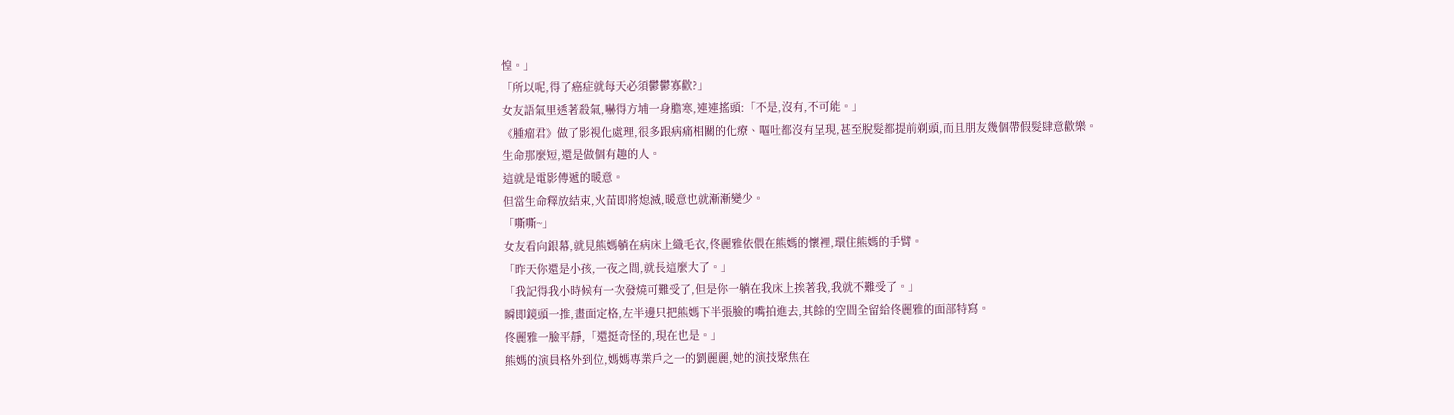惶。」
「所以呢,得了癌症就每天必須鬱鬱寡歡?」
女友語氣里透著殺氣,嚇得方埔一身膽寒,連連搖頭:「不是,沒有,不可能。」
《腫瘤君》做了影視化處理,很多跟病痛相關的化療、嘔吐都沒有呈現,甚至脫髮都提前剃頭,而且朋友幾個帶假髮肆意歡樂。
生命那麼短,還是做個有趣的人。
這就是電影傳遞的暖意。
但當生命釋放結束,火苗即將熄滅,暖意也就漸漸變少。
「嘶嘶~」
女友看向銀幕,就見熊媽躺在病床上織毛衣,佟麗雅依偎在熊媽的懷裡,環住熊媽的手臂。
「昨天你還是小孩,一夜之間,就長這麼大了。」
「我記得我小時候有一次發燒可難受了,但是你一躺在我床上挨著我,我就不難受了。」
瞬即鏡頭一推,畫面定格,左半邊只把熊媽下半張臉的嘴拍進去,其餘的空間全留給佟麗雅的面部特寫。
佟麗雅一臉平靜,「還挺奇怪的,現在也是。」
熊媽的演員格外到位,媽媽專業戶之一的劉麗麗,她的演技聚焦在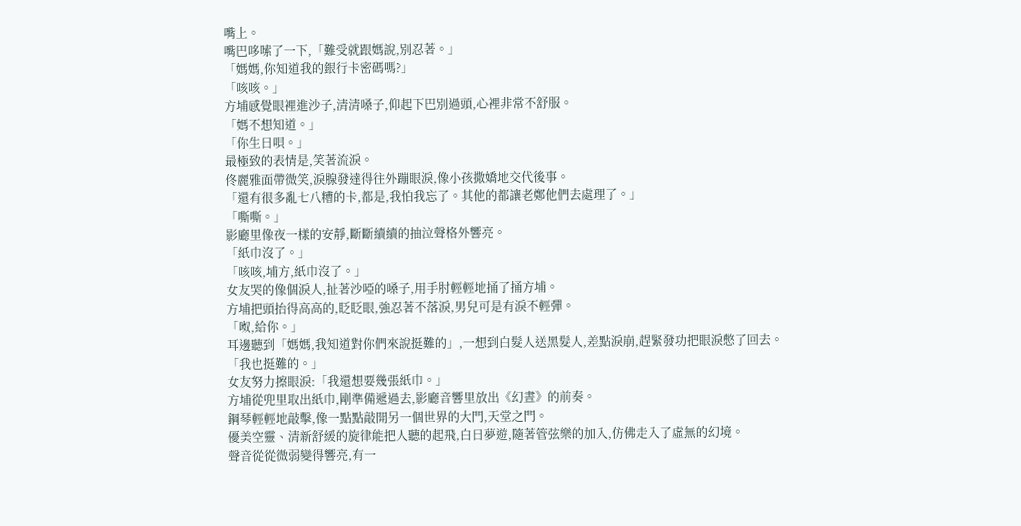嘴上。
嘴巴哆嗦了一下,「難受就跟媽說,別忍著。」
「媽媽,你知道我的銀行卡密碼嗎?」
「咳咳。」
方埔感覺眼裡進沙子,清清嗓子,仰起下巴別過頭,心裡非常不舒服。
「媽不想知道。」
「你生日唄。」
最極致的表情是,笑著流淚。
佟麗雅面帶微笑,淚腺發達得往外蹦眼淚,像小孩撒嬌地交代後事。
「還有很多亂七八糟的卡,都是,我怕我忘了。其他的都讓老鄭他們去處理了。」
「嘶嘶。」
影廳里像夜一樣的安靜,斷斷續續的抽泣聲格外響亮。
「紙巾沒了。」
「咳咳,埔方,紙巾沒了。」
女友哭的像個淚人,扯著沙啞的嗓子,用手肘輕輕地捅了捅方埔。
方埔把頭抬得高高的,眨眨眼,強忍著不落淚,男兒可是有淚不輕彈。
「呶,給你。」
耳邊聽到「媽媽,我知道對你們來說挺難的」,一想到白髮人送黑髮人,差點淚崩,趕緊發功把眼淚憋了回去。
「我也挺難的。」
女友努力擦眼淚:「我還想要幾張紙巾。」
方埔從兜里取出紙巾,剛準備遞過去,影廳音響里放出《幻晝》的前奏。
鋼琴輕輕地敲擊,像一點點敲開另一個世界的大門,天堂之門。
優美空靈、清新舒緩的旋律能把人聽的起飛,白日夢遊,隨著管弦樂的加入,仿佛走入了虛無的幻境。
聲音從從微弱變得響亮,有一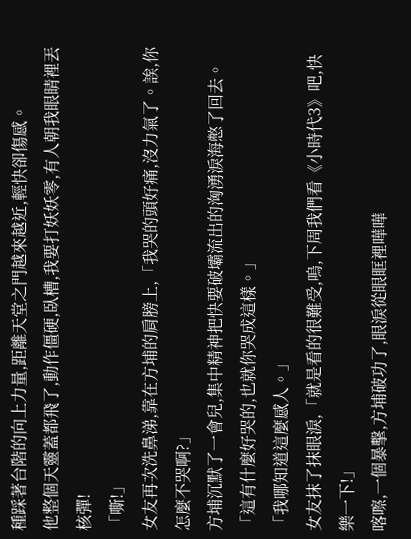種踩著台階的向上力量,距離天堂之門越來越近,輕快卻傷感。
他整個天靈蓋都飛了,動作僵硬,臥槽,我要打妖妖零,有人朝我眼睛裡丟核彈!
「嘶!」
女友再次洗鼻涕,靠在方埔的肩膀上,「我哭的頭好痛,沒力氣了。誒,你怎麼不哭啊?」
方埔沉默了一會兒,集中精神把快要破壩流出的洶湧淚海憋了回去。
「這有什麼好哭的,也就你哭成這樣。」
「我哪知道這麼感人。」
女友抹了抹眼淚,「就是看的很難受,嗚,下周我們看《小時代3》吧,快樂一下!」
喀嚓,一個暴擊,方埔破功了,眼淚從眼眶裡嘩嘩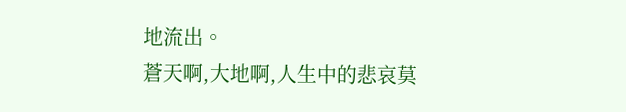地流出。
蒼天啊,大地啊,人生中的悲哀莫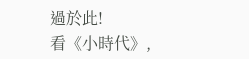過於此!
看《小時代》,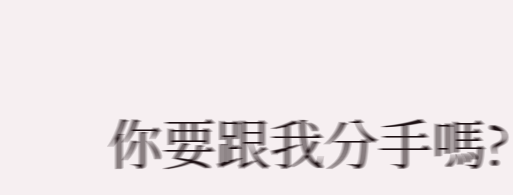你要跟我分手嗎?